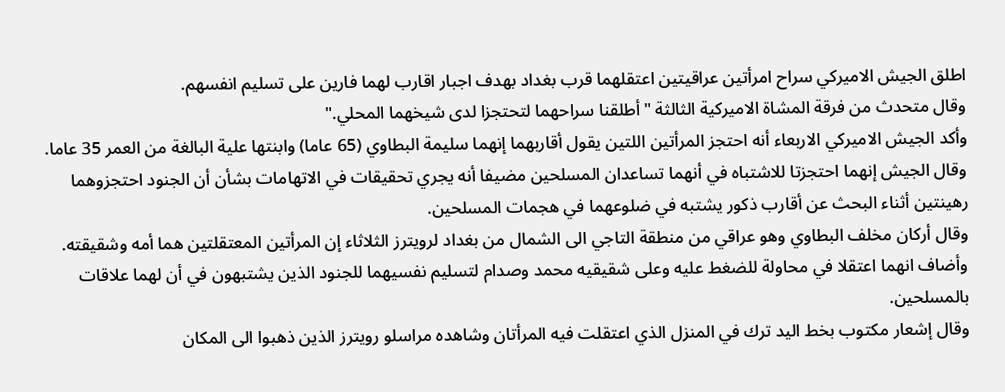اطلق الجيش الاميركي سراح امرأتين عراقيتين اعتقلهما قرب بغداد بهدف اجبار اقارب لهما فارين على تسليم انفسهم.
وقال متحدث من فرقة المشاة الاميركية الثالثة "أطلقنا سراحهما لتحتجزا لدى شيخهما المحلي."
وأكد الجيش الاميركي الاربعاء أنه احتجز المرأتين اللتين يقول أقاربهما إنهما سليمة البطاوي (65 عاما) وابنتها علية البالغة من العمر 35 عاما.
وقال الجيش إنهما احتجزتا للاشتباه في أنهما تساعدان المسلحين مضيفا أنه يجري تحقيقات في الاتهامات بشأن أن الجنود احتجزوهما رهينتين أثناء البحث عن أقارب ذكور يشتبه في ضلوعهما في هجمات المسلحين.
وقال أركان مخلف البطاوي وهو عراقي من منطقة التاجي الى الشمال من بغداد لرويترز الثلاثاء إن المرأتين المعتقلتين هما أمه وشقيقته. وأضاف انهما اعتقلا في محاولة للضغط عليه وعلى شقيقيه محمد وصدام لتسليم نفسيهما للجنود الذين يشتبهون في أن لهما علاقات بالمسلحين.
وقال إشعار مكتوب بخط اليد ترك في المنزل الذي اعتقلت فيه المرأتان وشاهده مراسلو رويترز الذين ذهبوا الى المكان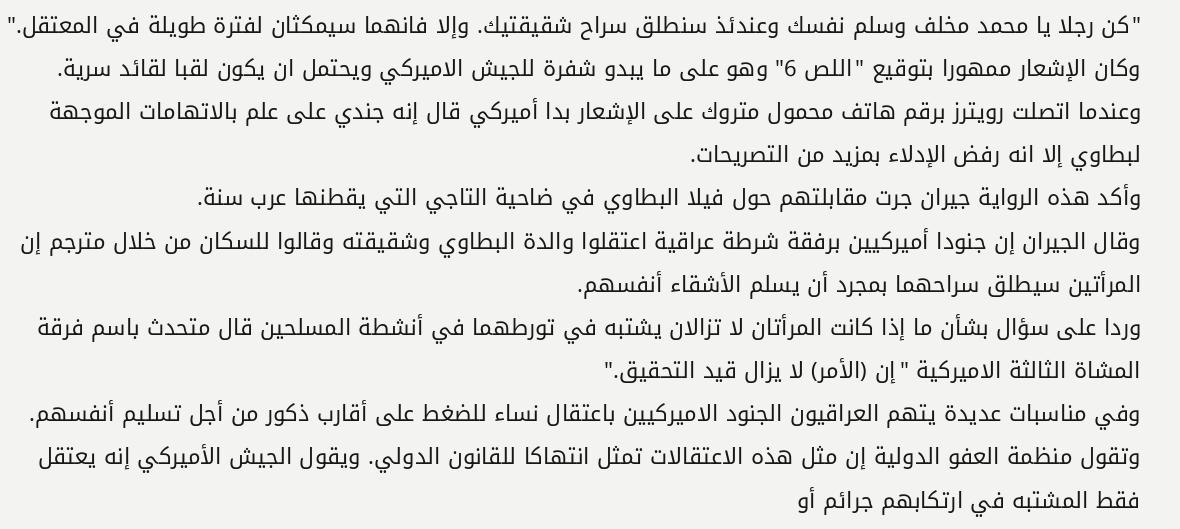"كن رجلا يا محمد مخلف وسلم نفسك وعندئذ سنطلق سراح شقيقتيك. وإلا فانهما سيمكثان لفترة طويلة في المعتقل."
وكان الإشعار ممهورا بتوقيع "اللص 6" وهو على ما يبدو شفرة للجيش الاميركي ويحتمل ان يكون لقبا لقائد سرية.
وعندما اتصلت رويترز برقم هاتف محمول متروك على الإشعار بدا أميركي قال إنه جندي على علم بالاتهامات الموجهة لبطاوي إلا انه رفض الإدلاء بمزيد من التصريحات.
وأكد هذه الرواية جيران جرت مقابلتهم حول فيلا البطاوي في ضاحية التاجي التي يقطنها عرب سنة.
وقال الجيران إن جنودا أميركيين برفقة شرطة عراقية اعتقلوا والدة البطاوي وشقيقته وقالوا للسكان من خلال مترجم إن المرأتين سيطلق سراحهما بمجرد أن يسلم الأشقاء أنفسهم.
وردا على سؤال بشأن ما إذا كانت المرأتان لا تزالان يشتبه في تورطهما في أنشطة المسلحين قال متحدث باسم فرقة المشاة الثالثة الاميركية "إن (الأمر) لا يزال قيد التحقيق."
وفي مناسبات عديدة يتهم العراقيون الجنود الاميركيين باعتقال نساء للضغط على أقارب ذكور من أجل تسليم أنفسهم.
وتقول منظمة العفو الدولية إن مثل هذه الاعتقالات تمثل انتهاكا للقانون الدولي. ويقول الجيش الأميركي إنه يعتقل فقط المشتبه في ارتكابهم جرائم أو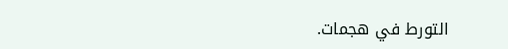التورط في هجمات.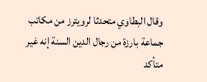وقال البطاوي متحدثا لرويترز من مكاتب جماعة بارزة من رجال الدين السنة إنه غير متأكد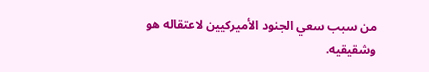من سبب سعي الجنود الأميركيين لاعتقاله هو وشقيقيه.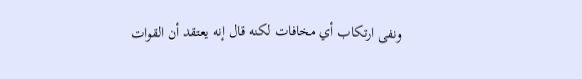ونفى ارتكاب أي مخافات لكنه قال إنه يعتقد أن القوات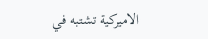الاميركية تشتبه في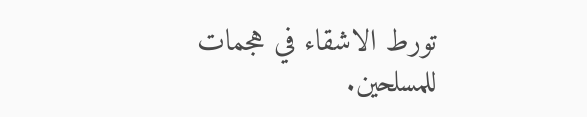تورط الاشقاء في هجمات للمسلحين.